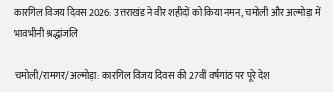कारगिल विजय दिवस 2026: उत्तराखंड ने वीर शहीदों को किया नमन, चमोली और अल्मोड़ा में भावभीनी श्रद्धांजलि

चमोली/रामगर/अल्मोड़ा: कारगिल विजय दिवस की 27वीं वर्षगांठ पर पूरे देश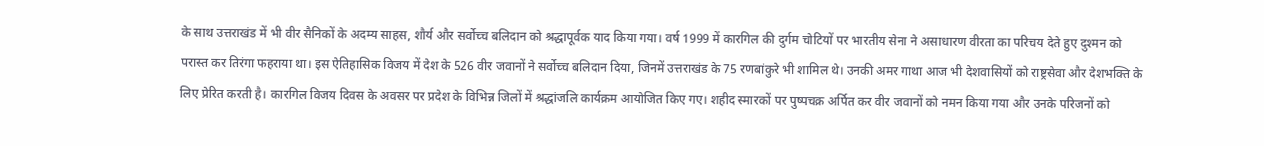के साथ उत्तराखंड में भी वीर सैनिकों के अदम्य साहस, शौर्य और सर्वोच्च बलिदान को श्रद्धापूर्वक याद किया गया। वर्ष 1999 में कारगिल की दुर्गम चोटियों पर भारतीय सेना ने असाधारण वीरता का परिचय देते हुए दुश्मन को परास्त कर तिरंगा फहराया था। इस ऐतिहासिक विजय में देश के 526 वीर जवानों ने सर्वोच्च बलिदान दिया, जिनमें उत्तराखंड के 75 रणबांकुरे भी शामिल थे। उनकी अमर गाथा आज भी देशवासियों को राष्ट्रसेवा और देशभक्ति के लिए प्रेरित करती है। कारगिल विजय दिवस के अवसर पर प्रदेश के विभिन्न जिलों में श्रद्धांजलि कार्यक्रम आयोजित किए गए। शहीद स्मारकों पर पुष्पचक्र अर्पित कर वीर जवानों को नमन किया गया और उनके परिजनों को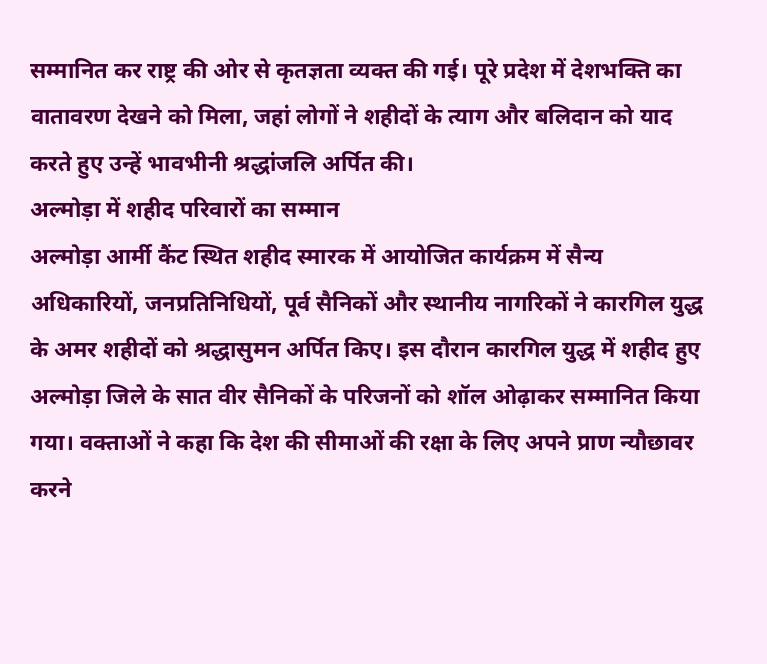सम्मानित कर राष्ट्र की ओर से कृतज्ञता व्यक्त की गई। पूरे प्रदेश में देशभक्ति का वातावरण देखने को मिला, जहां लोगों ने शहीदों के त्याग और बलिदान को याद करते हुए उन्हें भावभीनी श्रद्धांजलि अर्पित की।
अल्मोड़ा में शहीद परिवारों का सम्मान
अल्मोड़ा आर्मी कैंट स्थित शहीद स्मारक में आयोजित कार्यक्रम में सैन्य अधिकारियों, जनप्रतिनिधियों, पूर्व सैनिकों और स्थानीय नागरिकों ने कारगिल युद्ध के अमर शहीदों को श्रद्धासुमन अर्पित किए। इस दौरान कारगिल युद्ध में शहीद हुए अल्मोड़ा जिले के सात वीर सैनिकों के परिजनों को शॉल ओढ़ाकर सम्मानित किया गया। वक्ताओं ने कहा कि देश की सीमाओं की रक्षा के लिए अपने प्राण न्यौछावर करने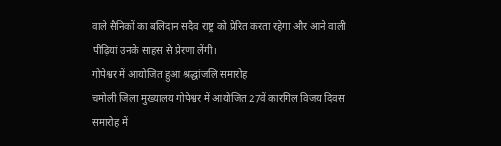वाले सैनिकों का बलिदान सदैव राष्ट्र को प्रेरित करता रहेगा और आने वाली पीढ़ियां उनके साहस से प्रेरणा लेंगी।
गोपेश्वर में आयोजित हुआ श्रद्धांजलि समारोह
चमोली जिला मुख्यालय गोपेश्वर में आयोजित 27वें कारगिल विजय दिवस समारोह में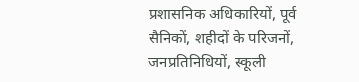प्रशासनिक अधिकारियों, पूर्व सैनिकों, शहीदों के परिजनों, जनप्रतिनिधियों, स्कूली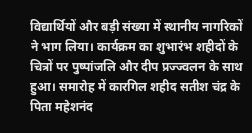विद्यार्थियों और बड़ी संख्या में स्थानीय नागरिकों ने भाग लिया। कार्यक्रम का शुभारंभ शहीदों के चित्रों पर पुष्पांजलि और दीप प्रज्ज्वलन के साथ हुआ। समारोह में कारगिल शहीद सतीश चंद्र के पिता महेशनंद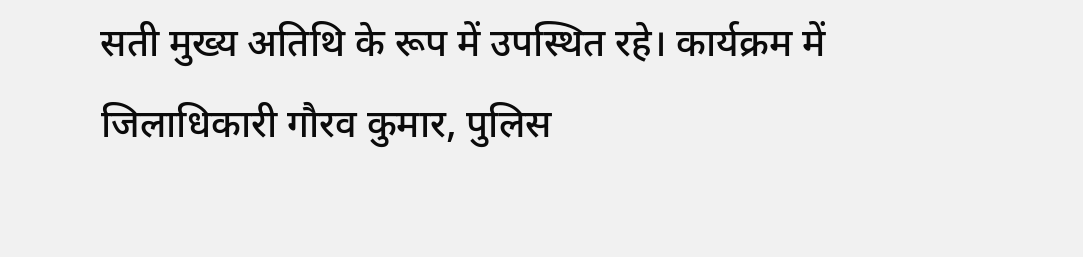सती मुख्य अतिथि के रूप में उपस्थित रहे। कार्यक्रम में जिलाधिकारी गौरव कुमार, पुलिस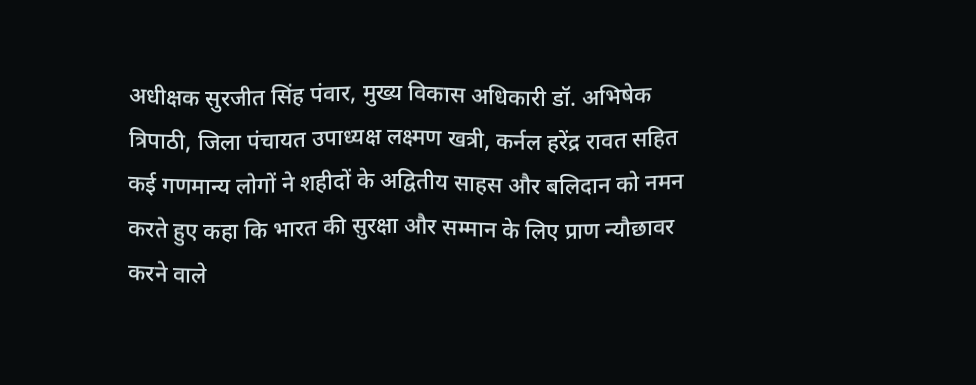अधीक्षक सुरजीत सिंह पंवार, मुख्य विकास अधिकारी डॉ. अभिषेक त्रिपाठी, जिला पंचायत उपाध्यक्ष लक्ष्मण खत्री, कर्नल हरेंद्र रावत सहित कई गणमान्य लोगों ने शहीदों के अद्वितीय साहस और बलिदान को नमन करते हुए कहा कि भारत की सुरक्षा और सम्मान के लिए प्राण न्यौछावर करने वाले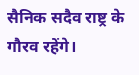सैनिक सदैव राष्ट्र के गौरव रहेंगे।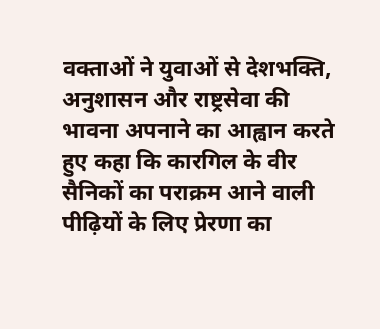वक्ताओं ने युवाओं से देशभक्ति, अनुशासन और राष्ट्रसेवा की भावना अपनाने का आह्वान करते हुए कहा कि कारगिल के वीर सैनिकों का पराक्रम आने वाली पीढ़ियों के लिए प्रेरणा का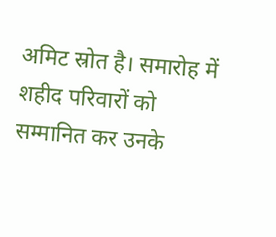अमिट स्रोत है। समारोह में शहीद परिवारों को सम्मानित कर उनके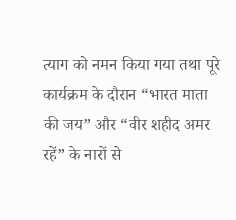त्याग को नमन किया गया तथा पूरे कार्यक्रम के दौरान “भारत माता की जय” और “वीर शहीद अमर रहें” के नारों से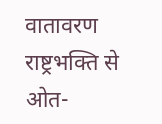वातावरण राष्ट्रभक्ति से ओत-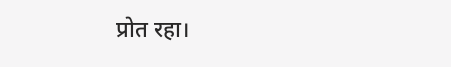प्रोत रहा।